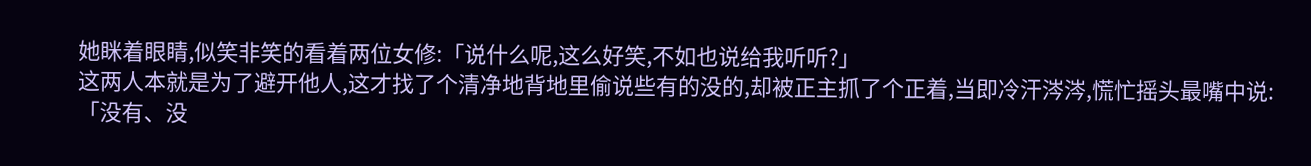她眯着眼睛,似笑非笑的看着两位女修:「说什么呢,这么好笑,不如也说给我听听?」
这两人本就是为了避开他人,这才找了个清净地背地里偷说些有的没的,却被正主抓了个正着,当即冷汗涔涔,慌忙摇头最嘴中说:「没有、没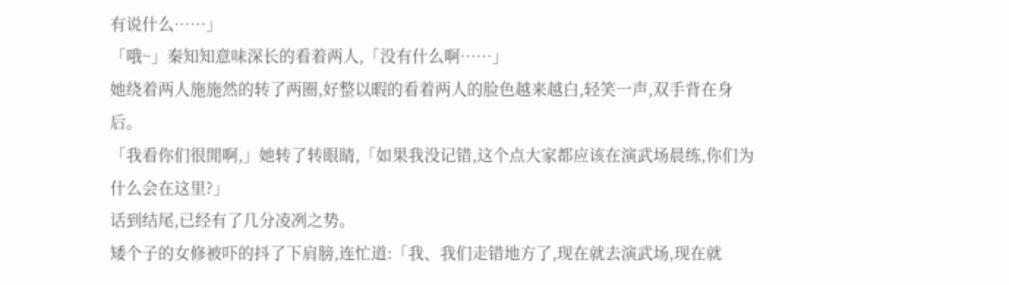有说什么……」
「哦~」秦知知意味深长的看着两人,「没有什么啊……」
她绕着两人施施然的转了两圈,好整以暇的看着两人的脸色越来越白,轻笑一声,双手背在身后。
「我看你们很閒啊,」她转了转眼睛,「如果我没记错,这个点大家都应该在演武场晨练,你们为什么会在这里?」
话到结尾,已经有了几分凌冽之势。
矮个子的女修被吓的抖了下肩膀,连忙道:「我、我们走错地方了,现在就去演武场,现在就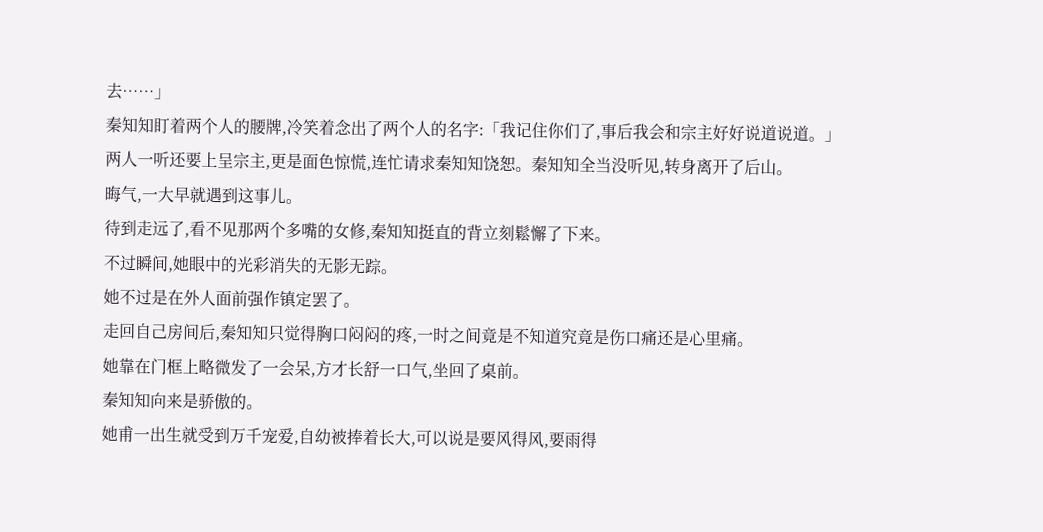去……」
秦知知盯着两个人的腰牌,冷笑着念出了两个人的名字:「我记住你们了,事后我会和宗主好好说道说道。」
两人一听还要上呈宗主,更是面色惊慌,连忙请求秦知知饶恕。秦知知全当没听见,转身离开了后山。
晦气,一大早就遇到这事儿。
待到走远了,看不见那两个多嘴的女修,秦知知挺直的背立刻鬆懈了下来。
不过瞬间,她眼中的光彩消失的无影无踪。
她不过是在外人面前强作镇定罢了。
走回自己房间后,秦知知只觉得胸口闷闷的疼,一时之间竟是不知道究竟是伤口痛还是心里痛。
她靠在门框上略微发了一会呆,方才长舒一口气,坐回了桌前。
秦知知向来是骄傲的。
她甫一出生就受到万千宠爱,自幼被捧着长大,可以说是要风得风,要雨得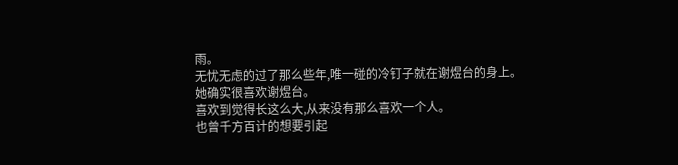雨。
无忧无虑的过了那么些年,唯一碰的冷钉子就在谢煜台的身上。
她确实很喜欢谢煜台。
喜欢到觉得长这么大,从来没有那么喜欢一个人。
也曾千方百计的想要引起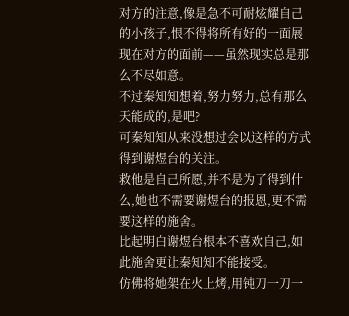对方的注意,像是急不可耐炫耀自己的小孩子,恨不得将所有好的一面展现在对方的面前——虽然现实总是那么不尽如意。
不过秦知知想着,努力努力,总有那么天能成的,是吧?
可秦知知从来没想过会以这样的方式得到谢煜台的关注。
救他是自己所愿,并不是为了得到什么,她也不需要谢煜台的报恩,更不需要这样的施舍。
比起明白谢煜台根本不喜欢自己,如此施舍更让秦知知不能接受。
仿佛将她架在火上烤,用钝刀一刀一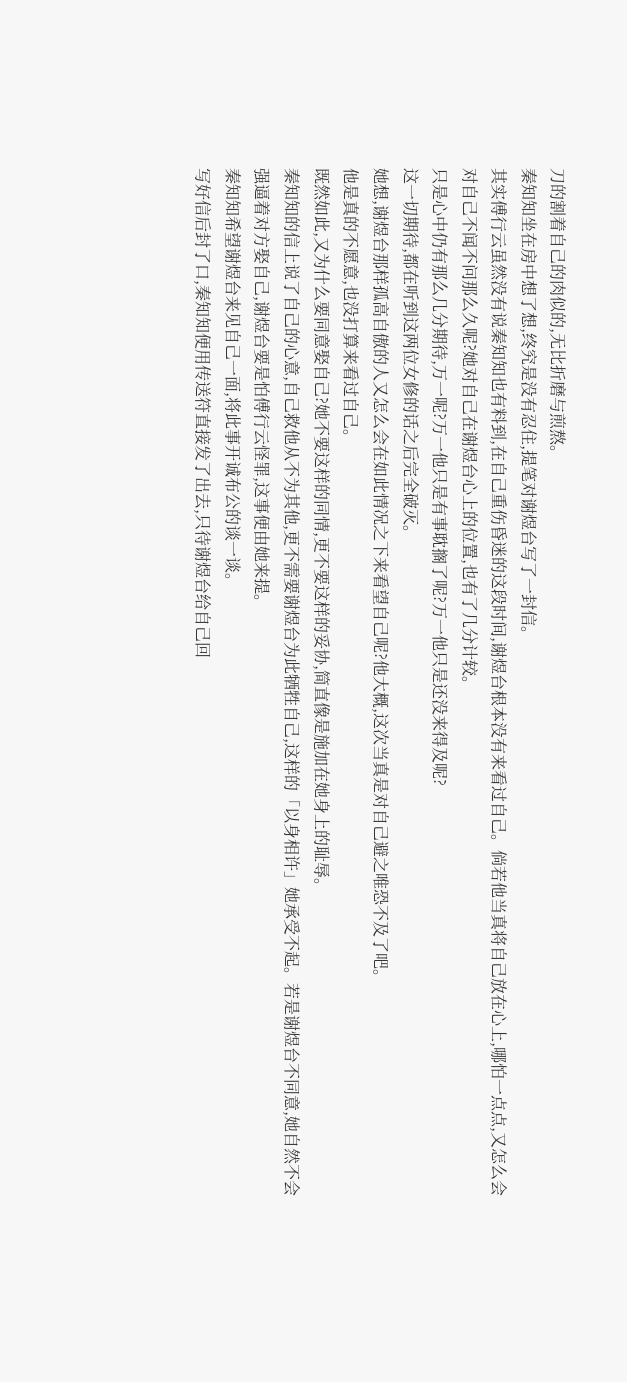刀的割着自己的肉似的,无比折磨与煎熬。
秦知知坐在房中想了想,终究是没有忍住,提笔对谢煜台写了一封信。
其实傅行云虽然没有说秦知知也有料到,在自己重伤昏迷的这段时间,谢煜台根本没有来看过自己。倘若他当真将自己放在心上,哪怕一点点,又怎么会对自己不闻不问那么久呢?她对自己在谢煜台心上的位置,也有了几分计较。
只是心中仍有那么几分期待,万一呢?万一他只是有事耽搁了呢?万一他只是还没来得及呢?
这一切期待,都在听到这两位女修的话之后完全破灭。
她想,谢煜台那样孤高自傲的人又怎么会在如此情况之下来看望自己呢?他大概,这次当真是对自己避之唯恐不及了吧。
他是真的不愿意,也没打算来看过自己。
既然如此,又为什么要同意娶自己?她不要这样的同情,更不要这样的妥协,简直像是施加在她身上的耻辱。
秦知知的信上说了自己的心意,自己救他从不为其他,更不需要谢煜台为此牺牲自己,这样的「以身相许」她承受不起。若是谢煜台不同意,她自然不会强逼着对方娶自己,谢煜台要是怕傅行云怪罪,这事便由她来提。
秦知知希望谢煜台来见自己一面,将此事开诚布公的谈一谈。
写好信后封了口,秦知知便用传送符直接发了出去,只待谢煜台给自己回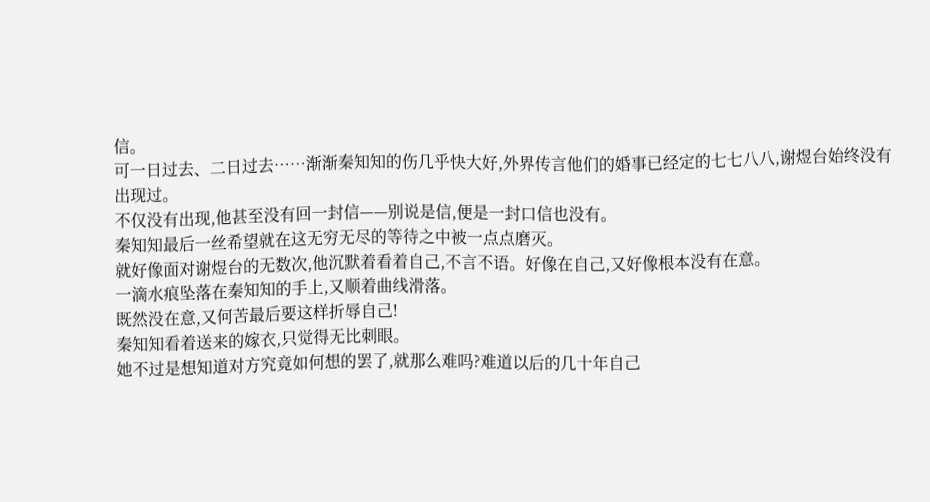信。
可一日过去、二日过去……渐渐秦知知的伤几乎快大好,外界传言他们的婚事已经定的七七八八,谢煜台始终没有出现过。
不仅没有出现,他甚至没有回一封信——别说是信,便是一封口信也没有。
秦知知最后一丝希望就在这无穷无尽的等待之中被一点点磨灭。
就好像面对谢煜台的无数次,他沉默着看着自己,不言不语。好像在自己,又好像根本没有在意。
一滴水痕坠落在秦知知的手上,又顺着曲线滑落。
既然没在意,又何苦最后要这样折辱自己!
秦知知看着送来的嫁衣,只觉得无比刺眼。
她不过是想知道对方究竟如何想的罢了,就那么难吗?难道以后的几十年自己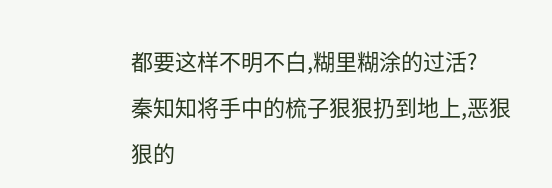都要这样不明不白,糊里糊涂的过活?
秦知知将手中的梳子狠狠扔到地上,恶狠狠的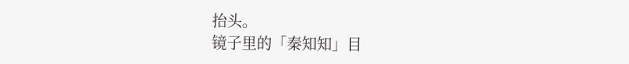抬头。
镜子里的「秦知知」目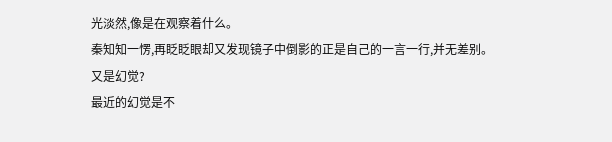光淡然,像是在观察着什么。
秦知知一愣,再眨眨眼却又发现镜子中倒影的正是自己的一言一行,并无差别。
又是幻觉?
最近的幻觉是不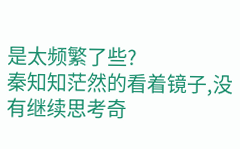是太频繁了些?
秦知知茫然的看着镜子,没有继续思考奇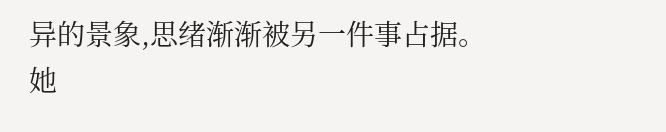异的景象,思绪渐渐被另一件事占据。
她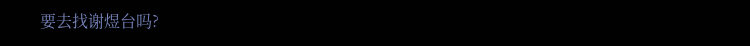要去找谢煜台吗?